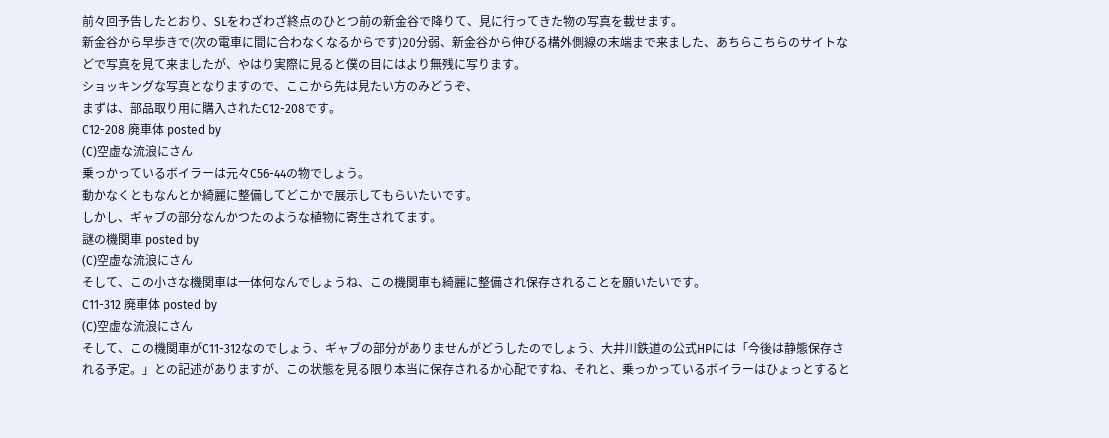前々回予告したとおり、SLをわざわざ終点のひとつ前の新金谷で降りて、見に行ってきた物の写真を載せます。
新金谷から早歩きで(次の電車に間に合わなくなるからです)20分弱、新金谷から伸びる構外側線の末端まで来ました、あちらこちらのサイトなどで写真を見て来ましたが、やはり実際に見ると僕の目にはより無残に写ります。
ショッキングな写真となりますので、ここから先は見たい方のみどうぞ、
まずは、部品取り用に購入されたC12-208です。
C12-208 廃車体 posted by
(C)空虚な流浪にさん
乗っかっているボイラーは元々C56-44の物でしょう。
動かなくともなんとか綺麗に整備してどこかで展示してもらいたいです。
しかし、ギャブの部分なんかつたのような植物に寄生されてます。
謎の機関車 posted by
(C)空虚な流浪にさん
そして、この小さな機関車は一体何なんでしょうね、この機関車も綺麗に整備され保存されることを願いたいです。
C11-312 廃車体 posted by
(C)空虚な流浪にさん
そして、この機関車がC11-312なのでしょう、ギャブの部分がありませんがどうしたのでしょう、大井川鉄道の公式HPには「今後は静態保存される予定。」との記述がありますが、この状態を見る限り本当に保存されるか心配ですね、それと、乗っかっているボイラーはひょっとすると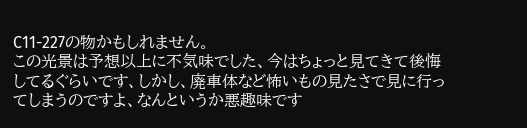C11-227の物かもしれません。
この光景は予想以上に不気味でした、今はちょっと見てきて後悔してるぐらいです、しかし、廃車体など怖いもの見たさで見に行ってしまうのですよ、なんというか悪趣味です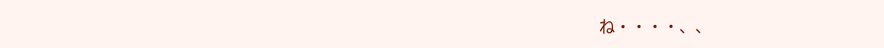ね・・・・、、